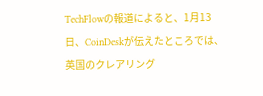TechFlowの報道によると、1月13日、CoinDeskが伝えたところでは、英国のクレアリング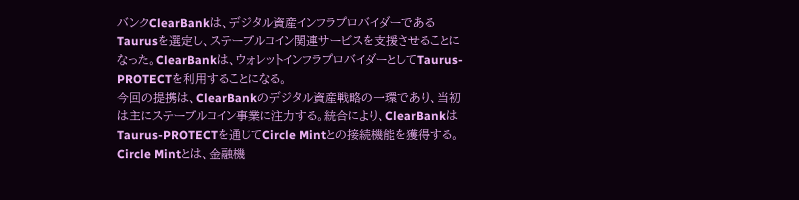バンクClearBankは、デジタル資産インフラプロバイダーであるTaurusを選定し、ステーブルコイン関連サービスを支援させることになった。ClearBankは、ウォレットインフラプロバイダーとしてTaurus-PROTECTを利用することになる。
今回の提携は、ClearBankのデジタル資産戦略の一環であり、当初は主にステーブルコイン事業に注力する。統合により、ClearBankはTaurus-PROTECTを通じてCircle Mintとの接続機能を獲得する。Circle Mintとは、金融機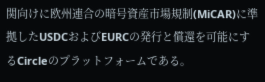関向けに欧州連合の暗号資産市場規制(MiCAR)に準拠したUSDCおよびEURCの発行と償還を可能にするCircleのプラットフォームである。